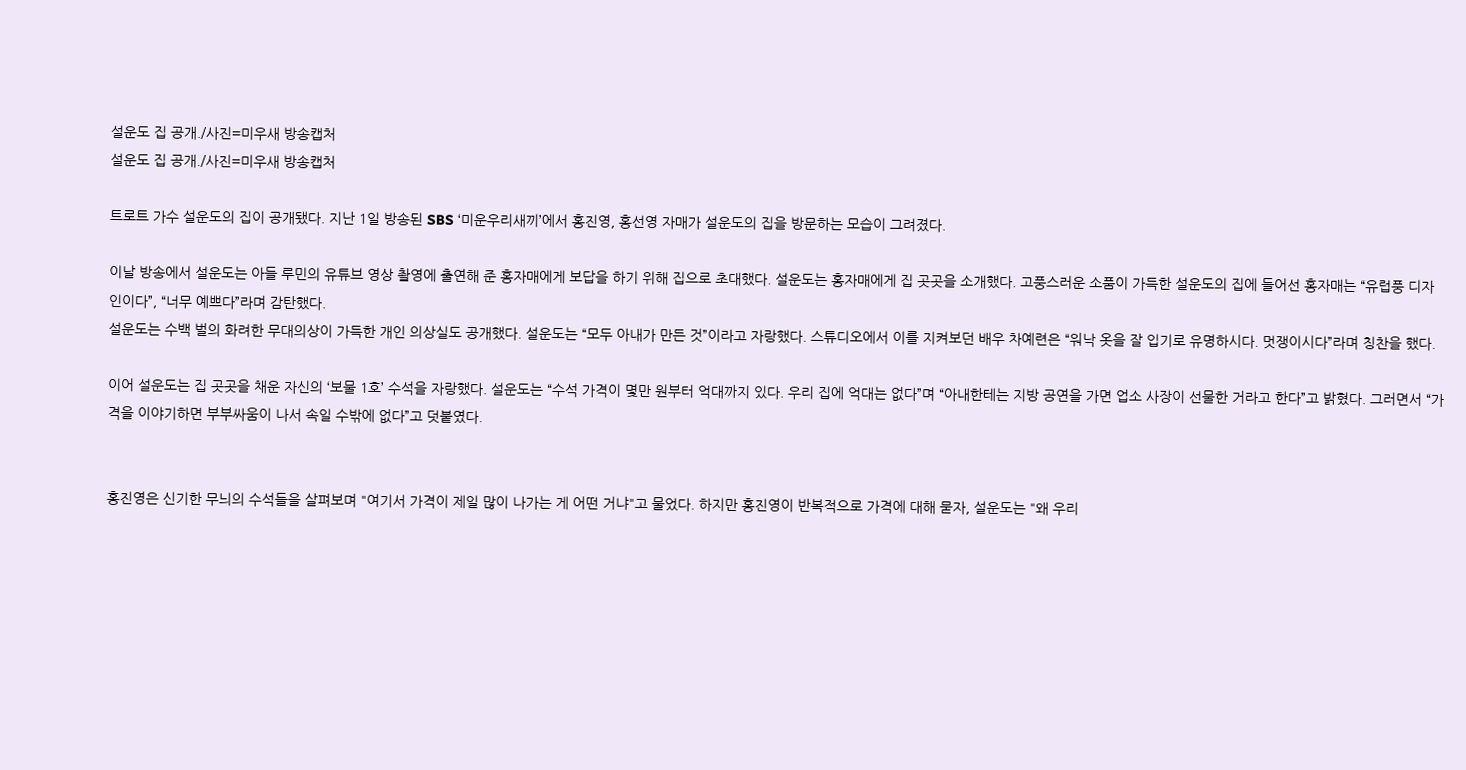설운도 집 공개./사진=미우새 방송캡처
설운도 집 공개./사진=미우새 방송캡처

트로트 가수 설운도의 집이 공개됐다. 지난 1일 방송된 SBS ‘미운우리새끼’에서 홍진영, 홍선영 자매가 설운도의 집을 방문하는 모습이 그려졌다.

이날 방송에서 설운도는 아들 루민의 유튜브 영상 촬영에 출연해 준 홍자매에게 보답을 하기 위해 집으로 초대했다. 설운도는 홍자매에게 집 곳곳을 소개했다. 고풍스러운 소품이 가득한 설운도의 집에 들어선 홍자매는 “유럽풍 디자인이다”, “너무 예쁘다”라며 감탄했다.
설운도는 수백 벌의 화려한 무대의상이 가득한 개인 의상실도 공개했다. 설운도는 “모두 아내가 만든 것”이라고 자랑했다. 스튜디오에서 이를 지켜보던 배우 차예련은 “워낙 옷을 잘 입기로 유명하시다. 멋쟁이시다”라며 칭찬을 했다.

이어 설운도는 집 곳곳을 채운 자신의 ‘보물 1호’ 수석을 자랑했다. 설운도는 “수석 가격이 몇만 원부터 억대까지 있다. 우리 집에 억대는 없다”며 “아내한테는 지방 공연을 가면 업소 사장이 선물한 거라고 한다”고 밝혔다. 그러면서 “가격을 이야기하면 부부싸움이 나서 속일 수밖에 없다”고 덧붙였다.


홍진영은 신기한 무늬의 수석들을 살펴보며 "여기서 가격이 제일 많이 나가는 게 어떤 거냐"고 물었다. 하지만 홍진영이 반복적으로 가격에 대해 묻자, 설운도는 "왜 우리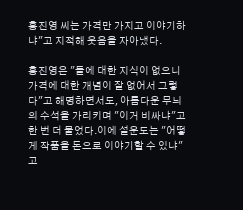홍진영 씨는 가격만 가지고 이야기하냐"고 지적해 웃음을 자아냈다.

홍진영은 "돌에 대한 지식이 없으니 가격에 대한 개념이 잘 없어서 그렇다"고 해명하면서도, 아름다운 무늬의 수석을 가리키며 "이거 비싸냐"고 한 번 더 물었다.이에 설운도는 "어떻게 작품을 돈으로 이야기할 수 있냐"고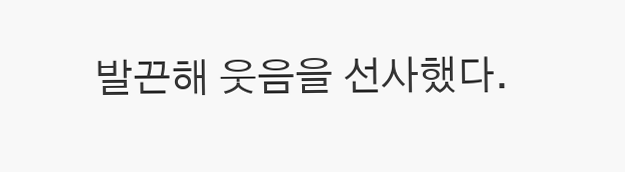발끈해 웃음을 선사했다.